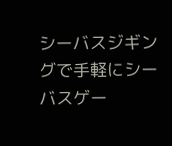シーバスジギングで手軽にシーバスゲー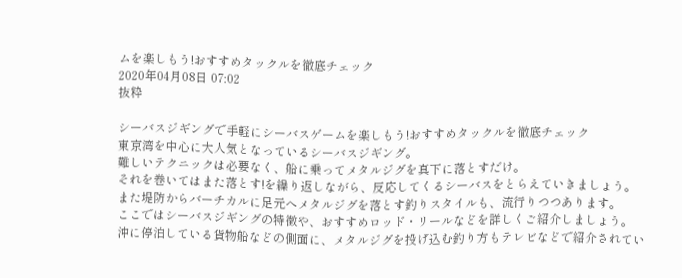ムを楽しもう!おすすめタックルを徹底チェック
2020年04月08日 07:02
抜粋

シーバスジギングで手軽にシーバスゲームを楽しもう!おすすめタックルを徹底チェック
東京湾を中心に大人気となっているシーバスジギング。
難しいテクニックは必要なく、船に乗ってメタルジグを真下に落とすだけ。
それを巻いてはまた落とす!を繰り返しながら、反応してくるシーバスをとらえていきましょう。
また堤防からバーチカルに足元へメタルジグを落とす釣りスタイルも、流行りつつあります。
ここではシーバスジギングの特徴や、おすすめロッド・リールなどを詳しくご紹介しましょう。
沖に停泊している貨物船などの側面に、メタルジグを投げ込む釣り方もテレビなどで紹介されてい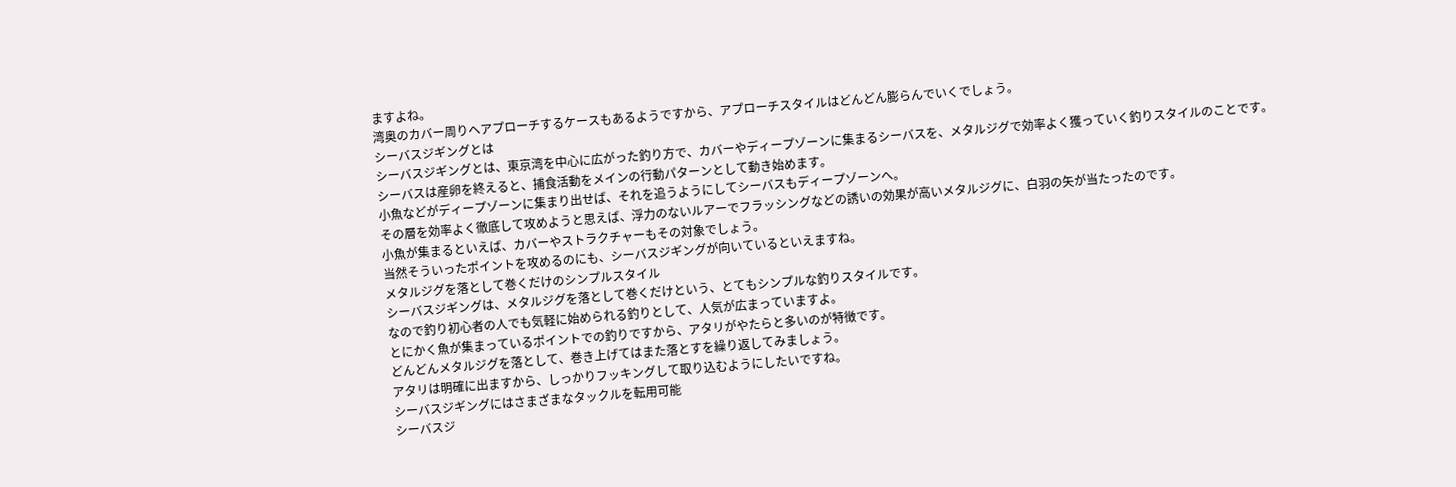ますよね。
湾奥のカバー周りへアプローチするケースもあるようですから、アプローチスタイルはどんどん膨らんでいくでしょう。
シーバスジギングとは
シーバスジギングとは、東京湾を中心に広がった釣り方で、カバーやディープゾーンに集まるシーバスを、メタルジグで効率よく獲っていく釣りスタイルのことです。
シーバスは産卵を終えると、捕食活動をメインの行動パターンとして動き始めます。
小魚などがディープゾーンに集まり出せば、それを追うようにしてシーバスもディープゾーンへ。
その層を効率よく徹底して攻めようと思えば、浮力のないルアーでフラッシングなどの誘いの効果が高いメタルジグに、白羽の矢が当たったのです。
小魚が集まるといえば、カバーやストラクチャーもその対象でしょう。
当然そういったポイントを攻めるのにも、シーバスジギングが向いているといえますね。
メタルジグを落として巻くだけのシンプルスタイル
シーバスジギングは、メタルジグを落として巻くだけという、とてもシンプルな釣りスタイルです。
なので釣り初心者の人でも気軽に始められる釣りとして、人気が広まっていますよ。
とにかく魚が集まっているポイントでの釣りですから、アタリがやたらと多いのが特徴です。
どんどんメタルジグを落として、巻き上げてはまた落とすを繰り返してみましょう。
アタリは明確に出ますから、しっかりフッキングして取り込むようにしたいですね。
シーバスジギングにはさまざまなタックルを転用可能
シーバスジ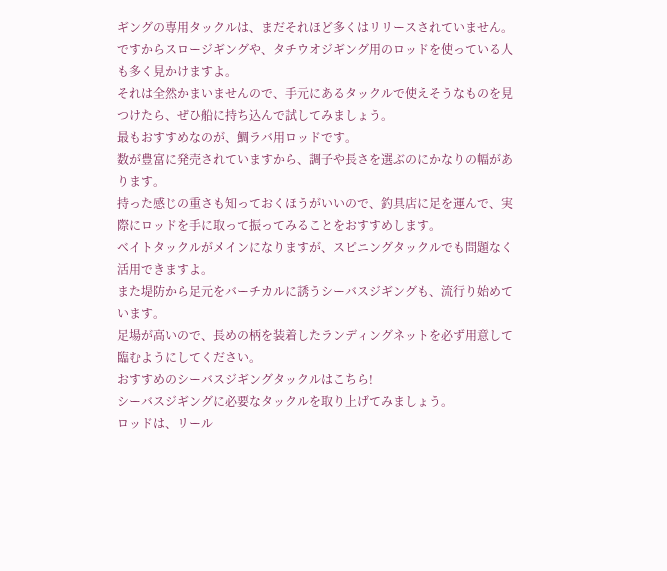ギングの専用タックルは、まだそれほど多くはリリースされていません。
ですからスロージギングや、タチウオジギング用のロッドを使っている人も多く見かけますよ。
それは全然かまいませんので、手元にあるタックルで使えそうなものを見つけたら、ぜひ船に持ち込んで試してみましょう。
最もおすすめなのが、鯛ラバ用ロッドです。
数が豊富に発売されていますから、調子や長さを選ぶのにかなりの幅があります。
持った感じの重さも知っておくほうがいいので、釣具店に足を運んで、実際にロッドを手に取って振ってみることをおすすめします。
ベイトタックルがメインになりますが、スピニングタックルでも問題なく活用できますよ。
また堤防から足元をバーチカルに誘うシーバスジギングも、流行り始めています。
足場が高いので、長めの柄を装着したランディングネットを必ず用意して臨むようにしてください。
おすすめのシーバスジギングタックルはこちら!
シーバスジギングに必要なタックルを取り上げてみましょう。
ロッドは、リール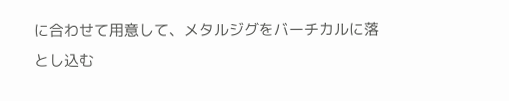に合わせて用意して、メタルジグをバーチカルに落とし込む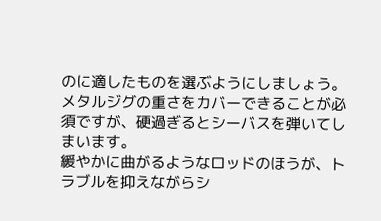のに適したものを選ぶようにしましょう。
メタルジグの重さをカバーできることが必須ですが、硬過ぎるとシーバスを弾いてしまいます。
緩やかに曲がるようなロッドのほうが、トラブルを抑えながらシ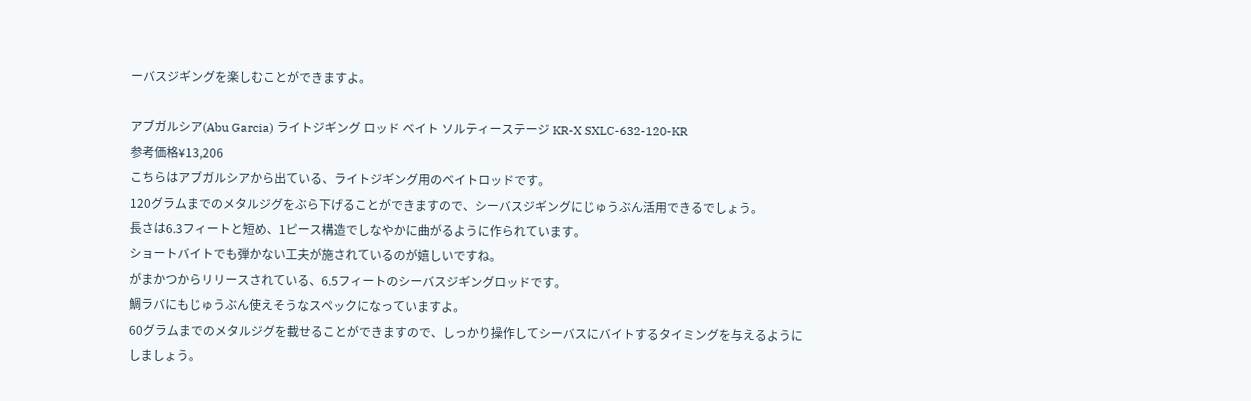ーバスジギングを楽しむことができますよ。

アブガルシア(Abu Garcia) ライトジギング ロッド ベイト ソルティーステージ KR-X SXLC-632-120-KR
参考価格¥13,206
こちらはアブガルシアから出ている、ライトジギング用のベイトロッドです。
120グラムまでのメタルジグをぶら下げることができますので、シーバスジギングにじゅうぶん活用できるでしょう。
長さは6.3フィートと短め、1ピース構造でしなやかに曲がるように作られています。
ショートバイトでも弾かない工夫が施されているのが嬉しいですね。
がまかつからリリースされている、6.5フィートのシーバスジギングロッドです。
鯛ラバにもじゅうぶん使えそうなスペックになっていますよ。
60グラムまでのメタルジグを載せることができますので、しっかり操作してシーバスにバイトするタイミングを与えるようにしましょう。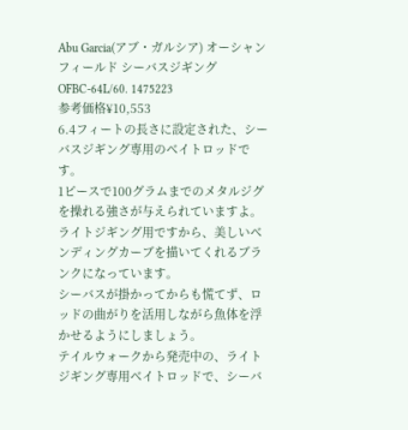Abu Garcia(アブ・ガルシア) オーシャンフィールド シーバスジギング OFBC-64L/60. 1475223
参考価格¥10,553
6.4フィートの長さに設定された、シーバスジギング専用のベイトロッドです。
1ピースで100グラムまでのメタルジグを操れる強さが与えられていますよ。
ライトジギング用ですから、美しいベンディングカーブを描いてくれるブランクになっています。
シーバスが掛かってからも慌てず、ロッドの曲がりを活用しながら魚体を浮かせるようにしましょう。
テイルウォークから発売中の、ライトジギング専用ベイトロッドで、シーバ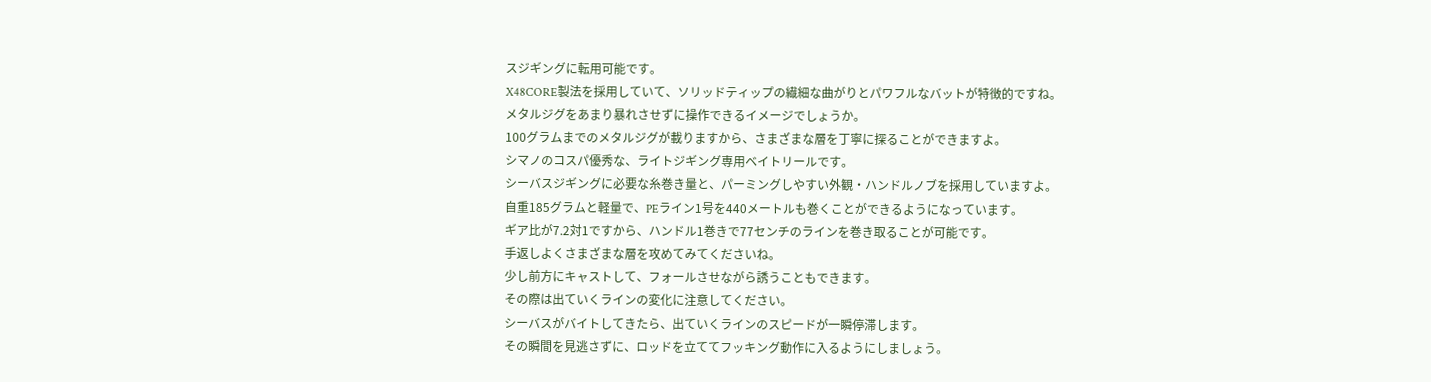スジギングに転用可能です。
X48CORE製法を採用していて、ソリッドティップの繊細な曲がりとパワフルなバットが特徴的ですね。
メタルジグをあまり暴れさせずに操作できるイメージでしょうか。
100グラムまでのメタルジグが載りますから、さまざまな層を丁寧に探ることができますよ。
シマノのコスパ優秀な、ライトジギング専用ベイトリールです。
シーバスジギングに必要な糸巻き量と、パーミングしやすい外観・ハンドルノブを採用していますよ。
自重185グラムと軽量で、PEライン1号を440メートルも巻くことができるようになっています。
ギア比が7.2対1ですから、ハンドル1巻きで77センチのラインを巻き取ることが可能です。
手返しよくさまざまな層を攻めてみてくださいね。
少し前方にキャストして、フォールさせながら誘うこともできます。
その際は出ていくラインの変化に注意してください。
シーバスがバイトしてきたら、出ていくラインのスピードが一瞬停滞します。
その瞬間を見逃さずに、ロッドを立ててフッキング動作に入るようにしましょう。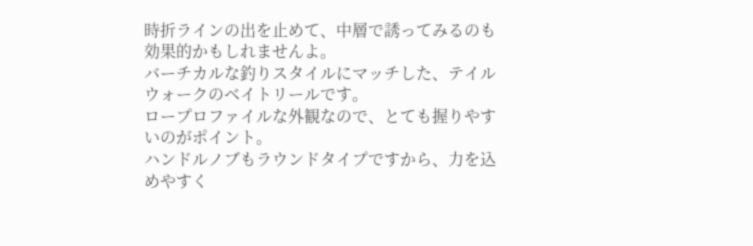時折ラインの出を止めて、中層で誘ってみるのも効果的かもしれませんよ。
バーチカルな釣りスタイルにマッチした、テイルウォークのベイトリールです。
ロープロファイルな外観なので、とても握りやすいのがポイント。
ハンドルノブもラウンドタイプですから、力を込めやすく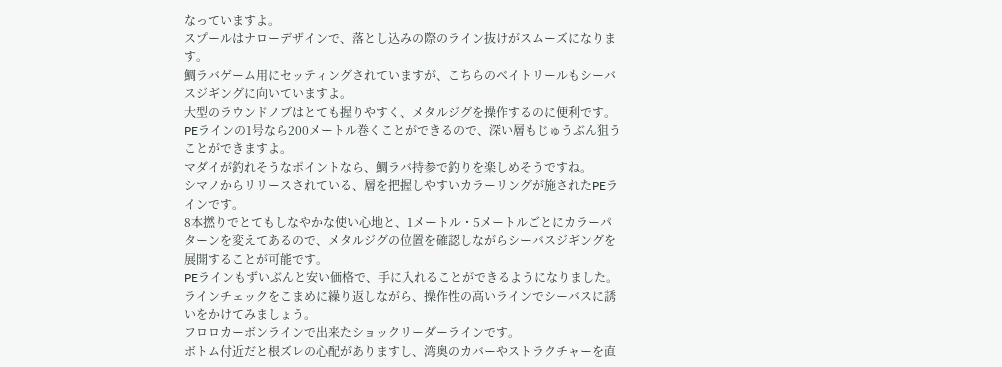なっていますよ。
スプールはナローデザインで、落とし込みの際のライン抜けがスムーズになります。
鯛ラバゲーム用にセッティングされていますが、こちらのベイトリールもシーバスジギングに向いていますよ。
大型のラウンドノブはとても握りやすく、メタルジグを操作するのに便利です。
PEラインの1号なら200メートル巻くことができるので、深い層もじゅうぶん狙うことができますよ。
マダイが釣れそうなポイントなら、鯛ラバ持参で釣りを楽しめそうですね。
シマノからリリースされている、層を把握しやすいカラーリングが施されたPEラインです。
8本撚りでとてもしなやかな使い心地と、1メートル・5メートルごとにカラーパターンを変えてあるので、メタルジグの位置を確認しながらシーバスジギングを展開することが可能です。
PEラインもずいぶんと安い価格で、手に入れることができるようになりました。
ラインチェックをこまめに繰り返しながら、操作性の高いラインでシーバスに誘いをかけてみましょう。
フロロカーボンラインで出来たショックリーダーラインです。
ボトム付近だと根ズレの心配がありますし、湾奥のカバーやストラクチャーを直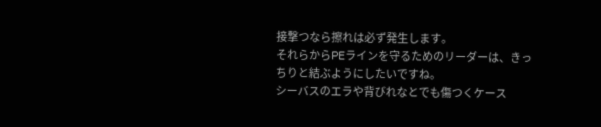接撃つなら擦れは必ず発生します。
それらからPEラインを守るためのリーダーは、きっちりと結ぶようにしたいですね。
シーバスのエラや背びれなとでも傷つくケース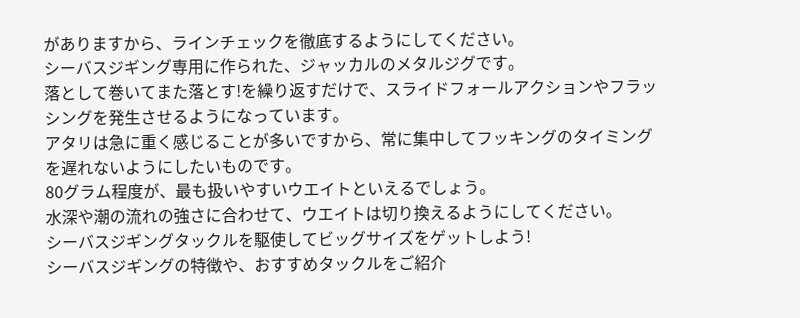がありますから、ラインチェックを徹底するようにしてください。
シーバスジギング専用に作られた、ジャッカルのメタルジグです。
落として巻いてまた落とす!を繰り返すだけで、スライドフォールアクションやフラッシングを発生させるようになっています。
アタリは急に重く感じることが多いですから、常に集中してフッキングのタイミングを遅れないようにしたいものです。
80グラム程度が、最も扱いやすいウエイトといえるでしょう。
水深や潮の流れの強さに合わせて、ウエイトは切り換えるようにしてください。
シーバスジギングタックルを駆使してビッグサイズをゲットしよう!
シーバスジギングの特徴や、おすすめタックルをご紹介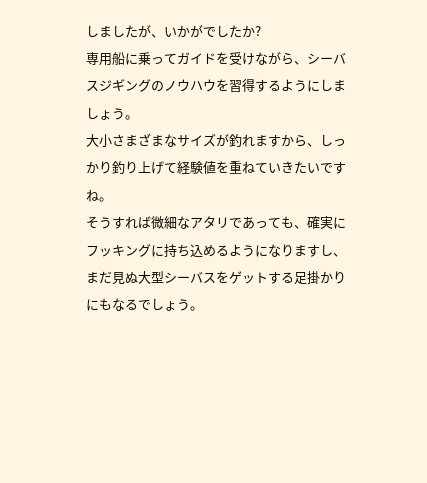しましたが、いかがでしたか?
専用船に乗ってガイドを受けながら、シーバスジギングのノウハウを習得するようにしましょう。
大小さまざまなサイズが釣れますから、しっかり釣り上げて経験値を重ねていきたいですね。
そうすれば微細なアタリであっても、確実にフッキングに持ち込めるようになりますし、まだ見ぬ大型シーバスをゲットする足掛かりにもなるでしょう。